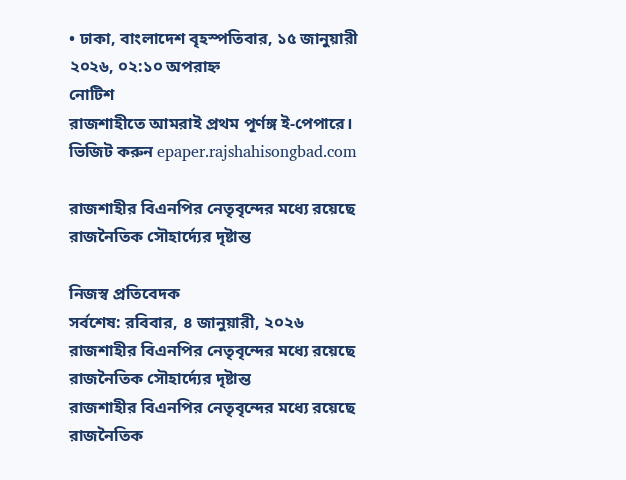• ঢাকা, বাংলাদেশ বৃহস্পতিবার, ১৫ জানুয়ারী ২০২৬, ০২:১০ অপরাহ্ন
নোটিশ
রাজশাহীতে আমরাই প্রথম পূর্ণঙ্গ ই-পেপারে। ভিজিট করুন epaper.rajshahisongbad.com

রাজশাহীর বিএনপির নেতৃবৃন্দের মধ্যে রয়েছে রাজনৈতিক সৌহার্দ্যের দৃষ্টান্ত

নিজস্ব প্রতিবেদক
সর্বশেষ: রবিবার, ৪ জানুয়ারী, ২০২৬
রাজশাহীর বিএনপির নেতৃবৃন্দের মধ্যে রয়েছে রাজনৈতিক সৌহার্দ্যের দৃষ্টান্ত
রাজশাহীর বিএনপির নেতৃবৃন্দের মধ্যে রয়েছে রাজনৈতিক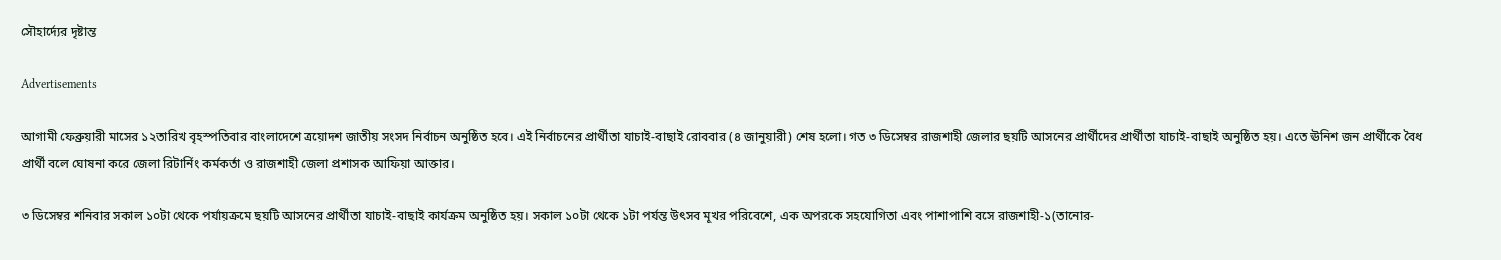সৌহার্দ্যের দৃষ্টান্ত

Advertisements

আগামী ফেব্রুয়ারী মাসের ১২তারিখ বৃহস্পতিবার বাংলাদেশে ত্রয়োদশ জাতীয় সংসদ নির্বাচন অনুষ্ঠিত হবে। এই নির্বাচনের প্রার্থীতা যাচাই-বাছাই রোববার (৪ জানুয়ারী) শেষ হলো। গত ৩ ডিসেম্বর রাজশাহী জেলার ছয়টি আসনের প্রার্থীদের প্রার্থীতা যাচাই-বাছাই অনুষ্ঠিত হয়। এতে ঊনিশ জন প্রার্থীকে বৈধ প্রার্থী বলে ঘোষনা করে জেলা রিটার্নিং কর্মকর্তা ও রাজশাহী জেলা প্রশাসক আফিয়া আক্তার।

৩ ডিসেম্বর শনিবার সকাল ১০টা থেকে পর্যায়ক্রমে ছয়টি আসনের প্রার্থীতা যাচাই-বাছাই কার্যক্রম অনুষ্ঠিত হয়। সকাল ১০টা থেকে ১টা পর্যন্ত উৎসব মূখর পরিবেশে, এক অপরকে সহযোগিতা এবং পাশাপাশি বসে রাজশাহী-১(তানোর-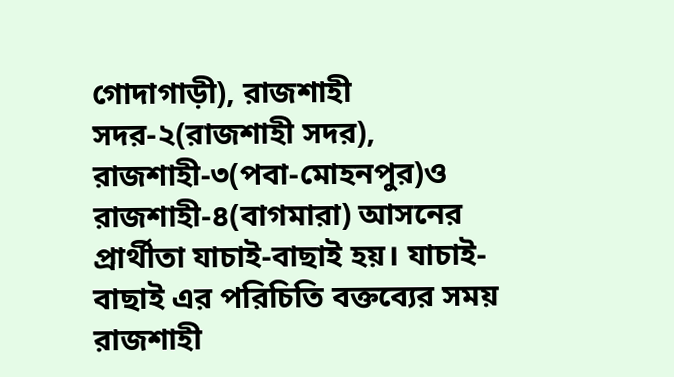গোদাগাড়ী), রাজশাহী সদর-২(রাজশাহী সদর), রাজশাহী-৩(পবা-মোহনপুর)ও রাজশাহী-৪(বাগমারা) আসনের প্রার্থীতা যাচাই-বাছাই হয়। যাচাই-বাছাই এর পরিচিতি বক্তব্যের সময় রাজশাহী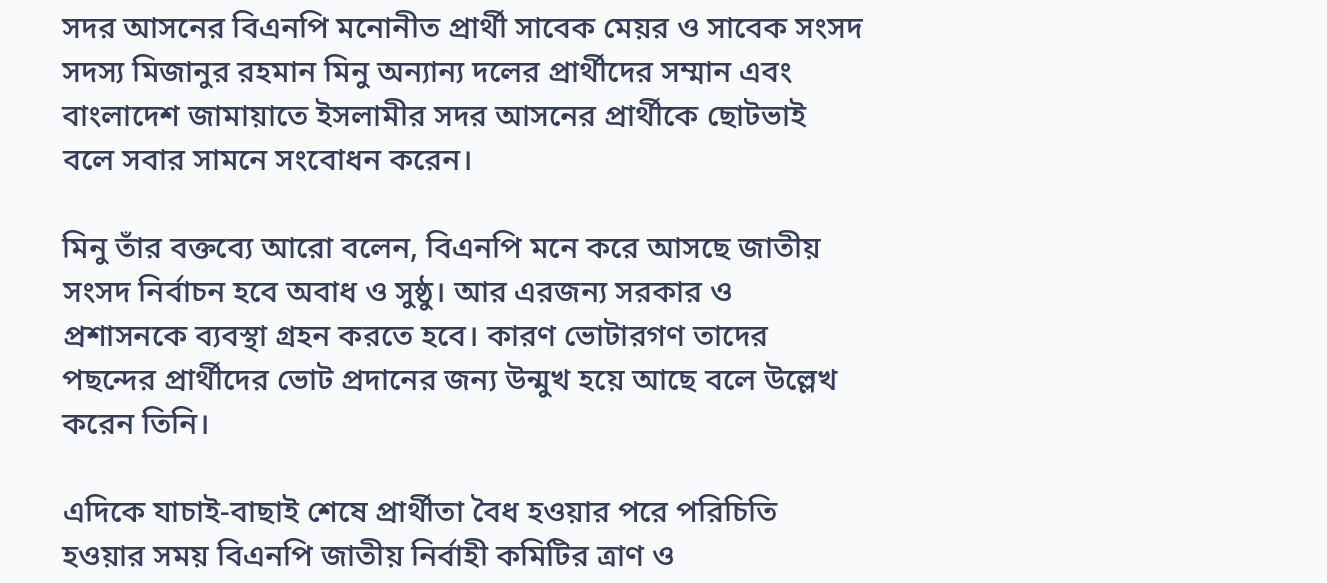সদর আসনের বিএনপি মনোনীত প্রার্থী সাবেক মেয়র ও সাবেক সংসদ সদস্য মিজানুর রহমান মিনু অন্যান্য দলের প্রার্থীদের সম্মান এবং বাংলাদেশ জামায়াতে ইসলামীর সদর আসনের প্রার্থীকে ছোটভাই বলে সবার সামনে সংবোধন করেন।

মিনু তাঁর বক্তব্যে আরো বলেন, বিএনপি মনে করে আসছে জাতীয় সংসদ নির্বাচন হবে অবাধ ও সুষ্ঠু। আর এরজন্য সরকার ও প্রশাসনকে ব্যবস্থা গ্রহন করতে হবে। কারণ ভোটারগণ তাদের পছন্দের প্রার্থীদের ভোট প্রদানের জন্য উন্মুখ হয়ে আছে বলে উল্লেখ করেন তিনি।

এদিকে যাচাই-বাছাই শেষে প্রার্থীতা বৈধ হওয়ার পরে পরিচিতি হওয়ার সময় বিএনপি জাতীয় নির্বাহী কমিটির ত্রাণ ও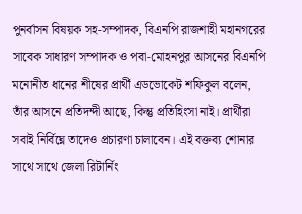পুনর্বাসন বিষয়ক সহ-সম্পাদক, বিএনপি রাজশাহী মহানগরের সাবেক সাধারণ সম্পাদক ও পবা-মোহনপুর আসনের বিএনপি মনোনীত ধানের শীষের প্রার্থী এডভোকেট শফিকুল বলেন, তাঁর আসনে প্রতিদন্দী আছে, কিন্তু প্রতিহিংসা নাই। প্রার্থীরা সবাই নির্বিঘ্নে তাদেও প্রচারণা চালাবেন। এই বক্তব্য শোনার সাথে সাথে জেলা রিটার্নিং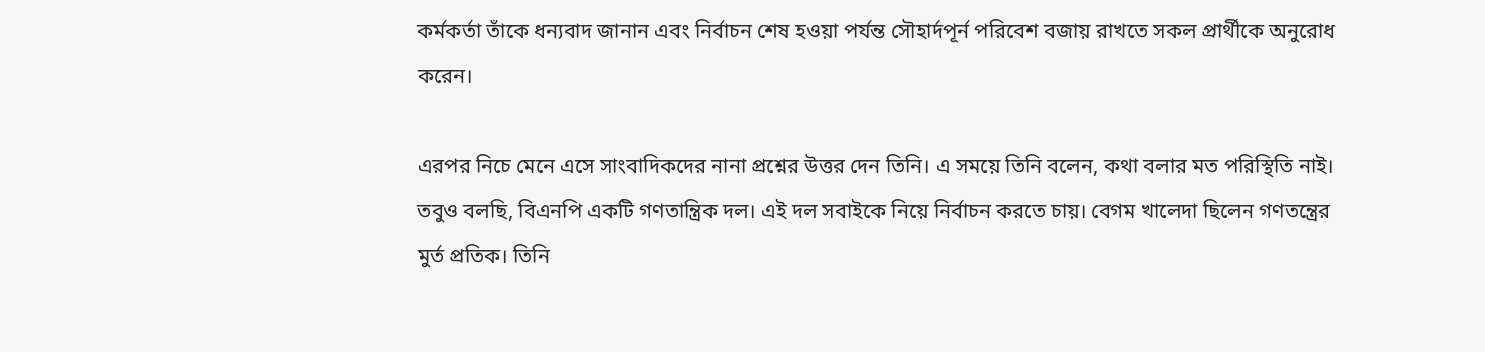কর্মকর্তা তাঁকে ধন্যবাদ জানান এবং নির্বাচন শেষ হওয়া পর্যন্ত সৌহার্দপূর্ন পরিবেশ বজায় রাখতে সকল প্রার্থীকে অনুরোধ করেন।

এরপর নিচে মেনে এসে সাংবাদিকদের নানা প্রশ্নের উত্তর দেন তিনি। এ সময়ে তিনি বলেন, কথা বলার মত পরিস্থিতি নাই। তবুও বলছি, বিএনপি একটি গণতান্ত্রিক দল। এই দল সবাইকে নিয়ে নির্বাচন করতে চায়। বেগম খালেদা ছিলেন গণতন্ত্রের মুর্ত প্রতিক। তিনি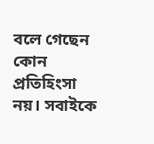বলে গেছেন কোন প্রতিহিংসা নয়। সবাইকে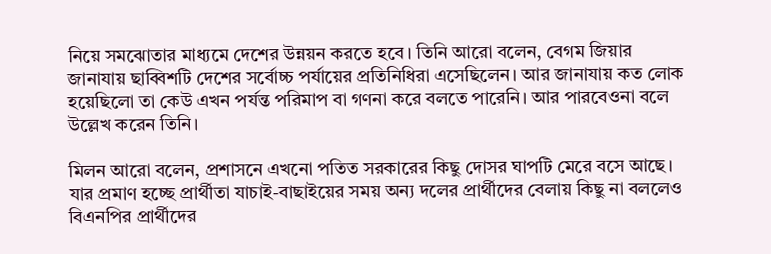নিয়ে সমঝোতার মাধ্যমে দেশের উন্নয়ন করতে হবে। তিনি আরো বলেন, বেগম জিয়ার জানাযায় ছাব্বিশটি দেশের সর্বোচ্চ পর্যায়ের প্রতিনিধিরা এসেছিলেন। আর জানাযায় কত লোক হয়েছিলো তা কেউ এখন পর্যন্ত পরিমাপ বা গণনা করে বলতে পারেনি। আর পারবেওনা বলে উল্লেখ করেন তিনি।

মিলন আরো বলেন, প্রশাসনে এখনো পতিত সরকারের কিছু দোসর ঘাপটি মেরে বসে আছে। যার প্রমাণ হচ্ছে প্রার্থীতা যাচাই-বাছাইয়ের সময় অন্য দলের প্রার্থীদের বেলায় কিছু না বললেও বিএনপির প্রার্থীদের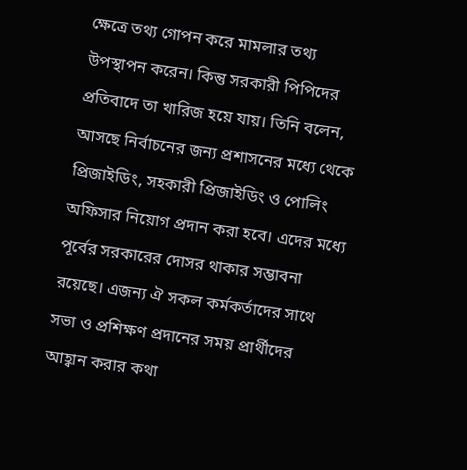ক্ষেত্রে তথ্য গোপন করে মামলার তথ্য উপস্থাপন করেন। কিন্তু সরকারী পিপিদের প্রতিবাদে তা খারিজ হয়ে যায়। তিনি বলেন, আসছে নির্বাচনের জন্য প্রশাসনের মধ্যে থেকে প্রিজাইডিং, সহকারী প্রিজাইডিং ও পোলিং অফিসার নিয়োগ প্রদান করা হবে। এদের মধ্যে পূর্বের সরকারের দোসর থাকার সম্ভাবনা রয়েছে। এজন্য ঐ সকল কর্মকর্তাদের সাথে সভা ও প্রশিক্ষণ প্রদানের সময় প্রার্থীদের আহ্বান করার কথা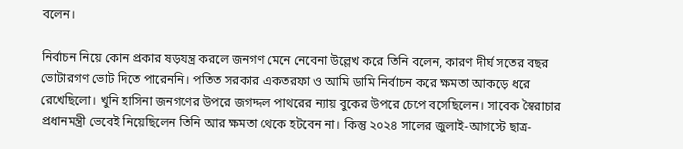বলেন।

নির্বাচন নিয়ে কোন প্রকার ষড়যন্ত্র করলে জনগণ মেনে নেবেনা উল্লেখ করে তিনি বলেন, কারণ দীর্ঘ সতের বছর ভোটারগণ ভোট দিতে পারেননি। পতিত সরকার একতরফা ও আমি ডামি নির্বাচন করে ক্ষমতা আকড়ে ধরে রেখেছিলো। খুনি হাসিনা জনগণের উপরে জগদ্দল পাথরের ন্যায় বুকের উপরে চেপে বসেছিলেন। সাবেক স্বৈরাচার প্রধানমন্ত্রী ভেবেই নিয়েছিলেন তিনি আর ক্ষমতা থেকে হটবেন না। কিন্তু ২০২৪ সালের জুলাই-আগস্টে ছাত্র-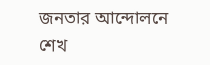জনতার আন্দোলনে শেখ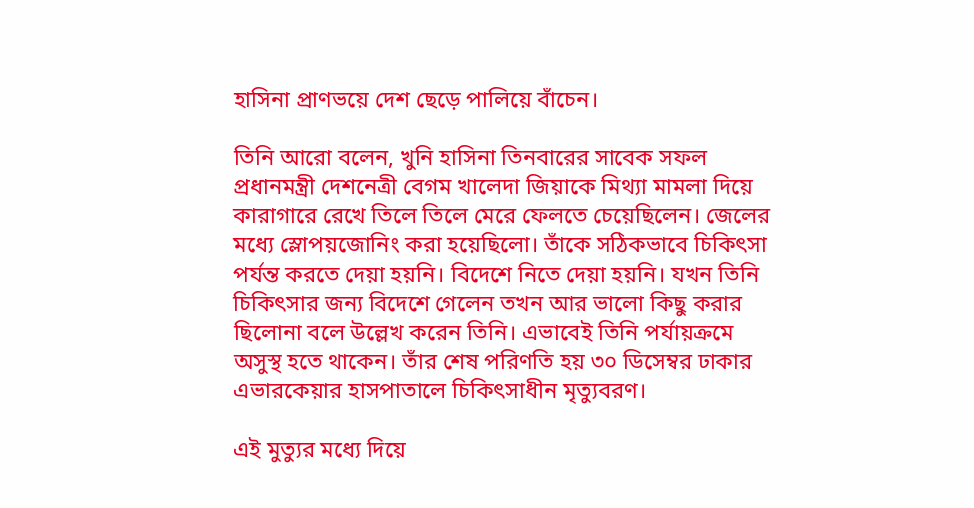হাসিনা প্রাণভয়ে দেশ ছেড়ে পালিয়ে বাঁচেন।

তিনি আরো বলেন, খুনি হাসিনা তিনবারের সাবেক সফল প্রধানমন্ত্রী দেশনেত্রী বেগম খালেদা জিয়াকে মিথ্যা মামলা দিয়ে কারাগারে রেখে তিলে তিলে মেরে ফেলতে চেয়েছিলেন। জেলের মধ্যে স্লোপয়জোনিং করা হয়েছিলো। তাঁকে সঠিকভাবে চিকিৎসা পর্যন্ত করতে দেয়া হয়নি। বিদেশে নিতে দেয়া হয়নি। যখন তিনি চিকিৎসার জন্য বিদেশে গেলেন তখন আর ভালো কিছু করার ছিলোনা বলে উল্লেখ করেন তিনি। এভাবেই তিনি পর্যায়ক্রমে অসুস্থ হতে থাকেন। তাঁর শেষ পরিণতি হয় ৩০ ডিসেম্বর ঢাকার এভারকেয়ার হাসপাতালে চিকিৎসাধীন মৃত্যুবরণ।

এই মুত্যুর মধ্যে দিয়ে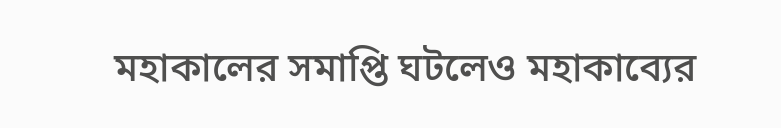মহাকালের সমাপ্তি ঘটলেও মহাকাব্যের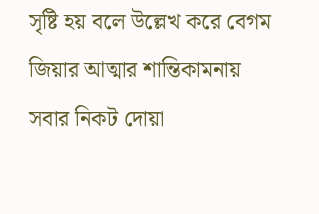সৃষ্টি হয় বলে উল্লেখ করে বেগম জিয়ার আত্মার শান্তিকামনায় সবার নিকট দোয়া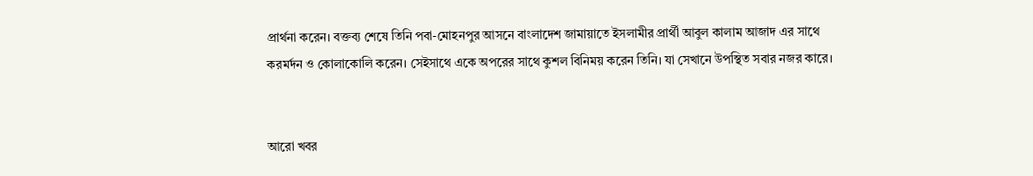প্রার্থনা করেন। বক্তব্য শেষে তিনি পবা-মোহনপুর আসনে বাংলাদেশ জামায়াতে ইসলামীর প্রার্থী আবুল কালাম আজাদ এর সাথে করমর্দন ও কোলাকোলি করেন। সেইসাথে একে অপরের সাথে কুশল বিনিময় করেন তিনি। যা সেখানে উপস্থিত সবার নজর কারে।


আরো খবর